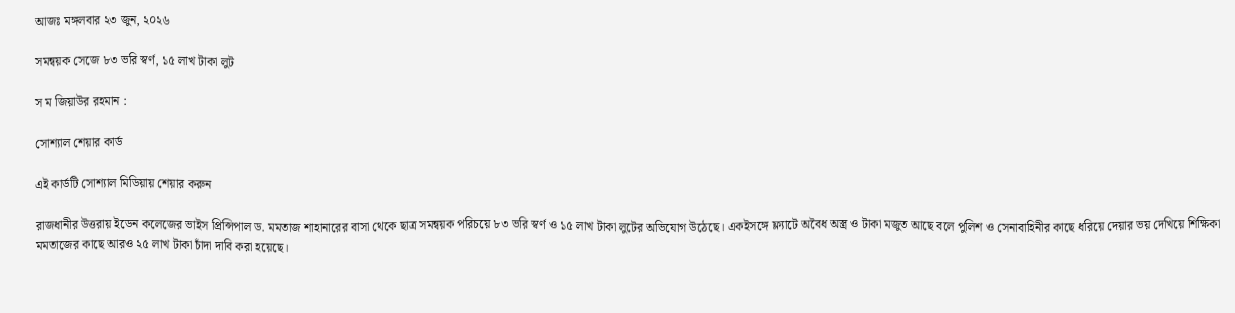আজঃ মঙ্গলবার ২৩ জুন, ২০২৬

সমন্বয়ক সেজে ৮৩ ভরি স্বর্ণ, ১৫ লাখ টাকা লুট

স ম জিয়াউর রহমান :

সোশ্যাল শেয়ার কার্ড

এই কার্ডটি সোশ্যাল মিডিয়ায় শেয়ার করুন

রাজধানীর উত্তরায় ইডেন কলেজের ভাইস প্রিন্সিপাল ড. মমতাজ শাহানারের বাসা থেকে ছাত্র সমন্বয়ক পরিচয়ে ৮৩ ভরি স্বর্ণ ও ১৫ লাখ টাকা লুটের অভিযোগ উঠেছে। একইসঙ্গে ফ্ল্যাটে অবৈধ অস্ত্র ও টাকা মজুত আছে বলে পুলিশ ও সেনাবাহিনীর কাছে ধরিয়ে দেয়ার ভয় দেখিয়ে শিক্ষিকা মমতাজের কাছে আরও ২৫ লাখ টাকা চাঁদা দাবি করা হয়েছে।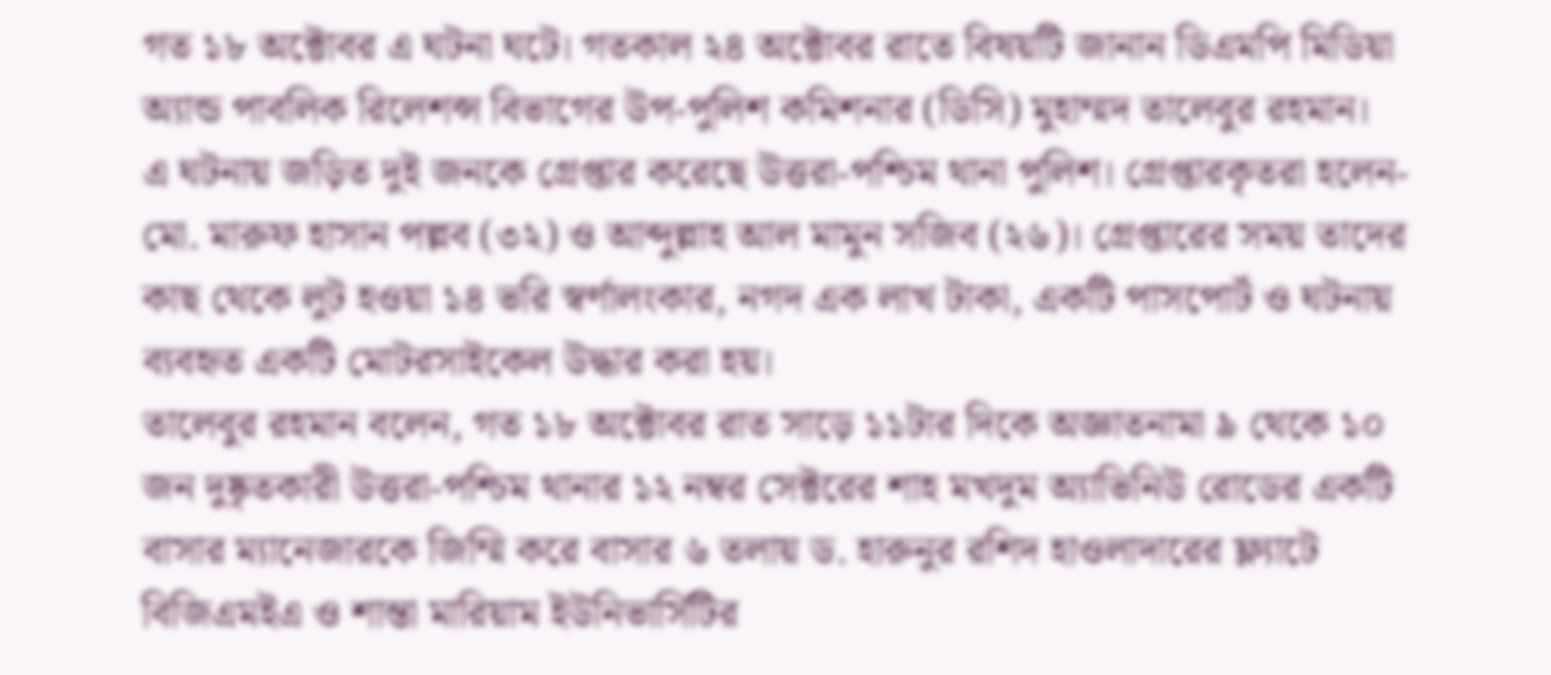গত ১৮ অক্টোবর এ ঘটনা ঘটে। গতকাল ২৪ অক্টোবর রাতে বিষয়টি জানান ডিএমপি মিডিয়া অ্যান্ড পাবলিক রিলেশন্স বিভাগের উপ-পুলিশ কমিশনার (ডিসি) মুহাম্মদ তালেবুর রহমান।
এ ঘটনায় জড়িত দুই জনকে গ্রেপ্তার করেছে উত্তরা-পশ্চিম থানা পুলিশ। গ্রেপ্তারকৃতরা হলেন- মো. মারুফ হাসান পল্লব (৩২) ও আব্দুল্লাহ আল মামুন সজিব (২৬)। গ্রেপ্তারের সময় তাদের কাছ থেকে লুট হওয়া ১৪ ভরি স্বর্ণালংকার, নগদ এক লাখ টাকা, একটি পাসপোর্ট ও ঘটনায় ব্যবহৃত একটি মোটরসাইকেল উদ্ধার করা হয়।
তালেবুর রহমান বলেন, গত ১৮ অক্টোবর রাত সাড়ে ১১টার দিকে অজ্ঞাতনামা ৯ থেকে ১০ জন দুষ্কৃতকারী উত্তরা-পশ্চিম থানার ১২ নম্বর সেক্টরের শাহ মখদুম অ্যাভিনিউ রোডের একটি বাসার ম্যানেজারকে জিম্মি করে বাসার ৬ তলায় ড. হারুনুর রশিদ হাওলাদারের ফ্ল্যাটে বিজিএমইএ ও শান্তা মারিয়াম ইউনিভার্সিটির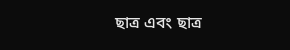ছাত্র এবং ছাত্র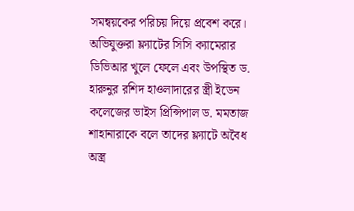সমন্বয়কের পরিচয় দিয়ে প্রবেশ করে।
অভিযুক্তরা ফ্ল্যাটের সিসি ক্যামেরার ডিভিআর খুলে ফেলে এবং উপস্থিত ড. হারুনুর রশিদ হাওলাদারের স্ত্রী ইডেন কলেজের ভাইস প্রিন্সিপাল ড. মমতাজ শাহানারাকে বলে তাদের ফ্ল্যাটে অবৈধ অস্ত্র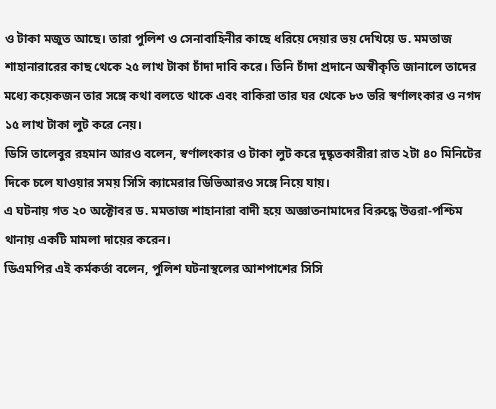ও টাকা মজুত আছে। তারা পুলিশ ও সেনাবাহিনীর কাছে ধরিয়ে দেয়ার ভয় দেখিয়ে ড. মমতাজ শাহানারারের কাছ থেকে ২৫ লাখ টাকা চাঁদা দাবি করে। তিনি চাঁদা প্রদানে অস্বীকৃতি জানালে তাদের মধ্যে কয়েকজন তার সঙ্গে কথা বলতে থাকে এবং বাকিরা তার ঘর থেকে ৮৩ ভরি স্বর্ণালংকার ও নগদ ১৫ লাখ টাকা লুট করে নেয়।
ডিসি তালেবুর রহমান আরও বলেন, স্বর্ণালংকার ও টাকা লুট করে দুষ্কৃতকারীরা রাত ২টা ৪০ মিনিটের দিকে চলে যাওয়ার সময় সিসি ক্যামেরার ডিভিআরও সঙ্গে নিয়ে যায়।
এ ঘটনায় গত ২০ অক্টোবর ড. মমতাজ শাহানারা বাদী হয়ে অজ্ঞাতনামাদের বিরুদ্ধে উত্তরা-পশ্চিম থানায় একটি মামলা দায়ের করেন।
ডিএমপির এই কর্মকর্তা বলেন, পুলিশ ঘটনাস্থলের আশপাশের সিসি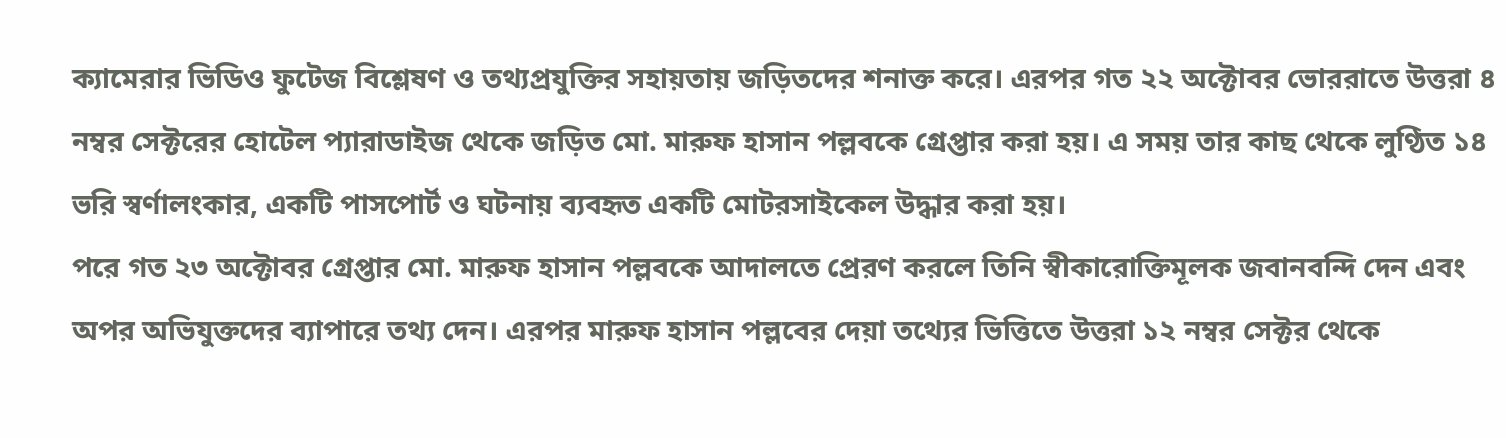ক্যামেরার ভিডিও ফুটেজ বিশ্লেষণ ও তথ্যপ্রযুক্তির সহায়তায় জড়িতদের শনাক্ত করে। এরপর গত ২২ অক্টোবর ভোররাতে উত্তরা ৪ নম্বর সেক্টরের হোটেল প্যারাডাইজ থেকে জড়িত মো. মারুফ হাসান পল্লবকে গ্রেপ্তার করা হয়। এ সময় তার কাছ থেকে লুণ্ঠিত ১৪ ভরি স্বর্ণালংকার, একটি পাসপোর্ট ও ঘটনায় ব্যবহৃত একটি মোটরসাইকেল উদ্ধার করা হয়।
পরে গত ২৩ অক্টোবর গ্রেপ্তার মো. মারুফ হাসান পল্লবকে আদালতে প্রেরণ করলে তিনি স্বীকারোক্তিমূলক জবানবন্দি দেন এবং অপর অভিযুক্তদের ব্যাপারে তথ্য দেন। এরপর মারুফ হাসান পল্লবের দেয়া তথ্যের ভিত্তিতে উত্তরা ১২ নম্বর সেক্টর থেকে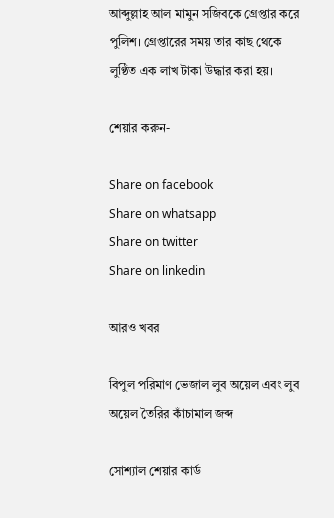আব্দুল্লাহ আল মামুন সজিবকে গ্রেপ্তার করে পুলিশ। গ্রেপ্তারের সময় তার কাছ থেকে লুণ্ঠিত এক লাখ টাকা উদ্ধার করা হয়।

শেয়ার করুন-

Share on facebook
Share on whatsapp
Share on twitter
Share on linkedin

আরও খবর

বিপুল পরিমাণ ভেজাল লুব অয়েল এবং লুব অয়েল তৈরির কাঁচামাল জব্দ

সোশ্যাল শেয়ার কার্ড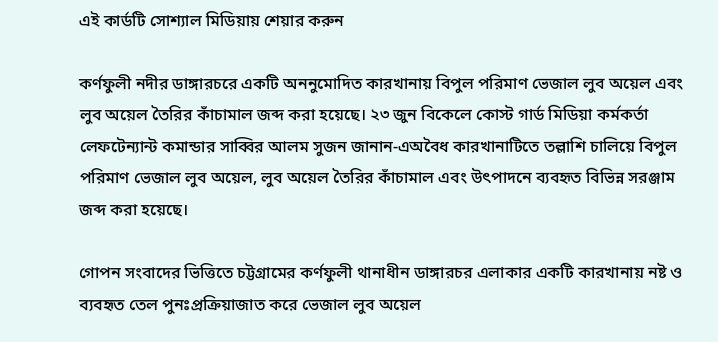এই কার্ডটি সোশ্যাল মিডিয়ায় শেয়ার করুন

কর্ণফুলী নদীর ডাঙ্গারচরে একটি অননুমোদিত কারখানায় বিপুল পরিমাণ ভেজাল লুব অয়েল এবং লুব অয়েল তৈরির কাঁচামাল জব্দ করা হয়েছে। ২৩ জুন বিকেলে কোস্ট গার্ড মিডিয়া কর্মকর্তা লেফটেন্যান্ট কমান্ডার সাব্বির আলম সুজন জানান-এঅবৈধ কারখানাটিতে তল্লাশি চালিয়ে বিপুল পরিমাণ ভেজাল লুব অয়েল, লুব অয়েল তৈরির কাঁচামাল এবং উৎপাদনে ব্যবহৃত বিভিন্ন সরঞ্জাম জব্দ করা হয়েছে।

গোপন সংবাদের ভিত্তিতে চট্টগ্রামের কর্ণফুলী থানাধীন ডাঙ্গারচর এলাকার একটি কারখানায় নষ্ট ও ব্যবহৃত তেল পুনঃপ্রক্রিয়াজাত করে ভেজাল লুব অয়েল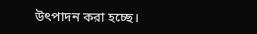উৎপাদন করা হচ্ছে।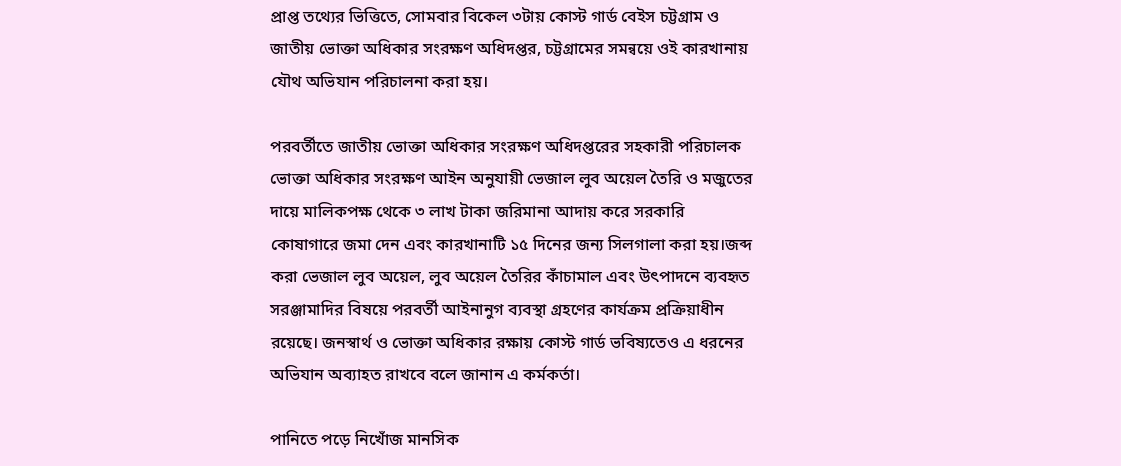প্রাপ্ত তথ্যের ভিত্তিতে, সোমবার বিকেল ৩টায় কোস্ট গার্ড বেইস চট্টগ্রাম ও জাতীয় ভোক্তা অধিকার সংরক্ষণ অধিদপ্তর, চট্টগ্রামের সমন্বয়ে ওই কারখানায় যৌথ অভিযান পরিচালনা করা হয়।

পরবর্তীতে জাতীয় ভোক্তা অধিকার সংরক্ষণ অধিদপ্তরের সহকারী পরিচালক ভোক্তা অধিকার সংরক্ষণ আইন অনুযায়ী ভেজাল লুব অয়েল তৈরি ও মজুতের দায়ে মালিকপক্ষ থেকে ৩ লাখ টাকা জরিমানা আদায় করে সরকারি কোষাগারে জমা দেন এবং কারখানাটি ১৫ দিনের জন্য সিলগালা করা হয়।জব্দ করা ভেজাল লুব অয়েল, লুব অয়েল তৈরির কাঁচামাল এবং উৎপাদনে ব্যবহৃত সরঞ্জামাদির বিষয়ে পরবর্তী আইনানুগ ব্যবস্থা গ্রহণের কার্যক্রম প্রক্রিয়াধীন রয়েছে। জনস্বার্থ ও ভোক্তা অধিকার রক্ষায় কোস্ট গার্ড ভবিষ্যতেও এ ধরনের অভিযান অব্যাহত রাখবে বলে জানান এ কর্মকর্তা।

পানিতে পড়ে নিখোঁজ মানসিক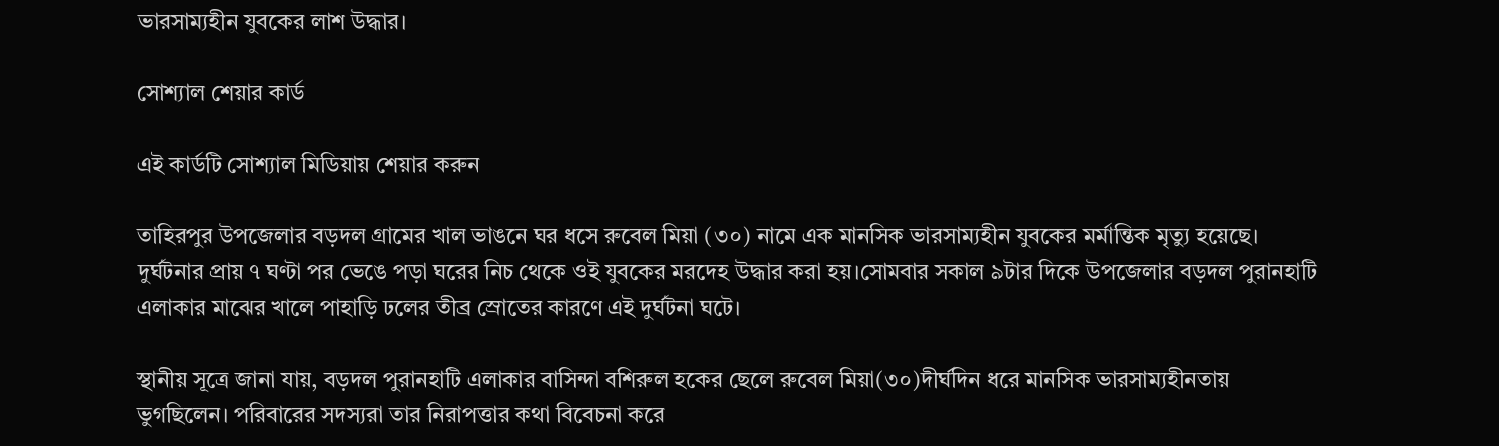ভারসাম্যহীন যুবকের লাশ উদ্ধার।

সোশ্যাল শেয়ার কার্ড

এই কার্ডটি সোশ্যাল মিডিয়ায় শেয়ার করুন

তাহিরপুর উপজেলার বড়দল গ্রামের খাল ভাঙনে ঘর ধসে রুবেল মিয়া (৩০) নামে এক মানসিক ভারসাম্যহীন যুবকের মর্মান্তিক মৃত্যু হয়েছে। দুর্ঘটনার প্রায় ৭ ঘণ্টা পর ভেঙে পড়া ঘরের নিচ থেকে ওই যুবকের মরদেহ উদ্ধার করা হয়।সোমবার সকাল ৯টার দিকে উপজেলার বড়দল পুরানহাটি এলাকার মাঝের খালে পাহাড়ি ঢলের তীব্র স্রোতের কারণে এই দুর্ঘটনা ঘটে।

স্থানীয় সূত্রে জানা যায়, বড়দল পুরানহাটি এলাকার বাসিন্দা বশিরুল হকের ছেলে রুবেল মিয়া(৩০)দীর্ঘদিন ধরে মানসিক ভারসাম্যহীনতায় ভুগছিলেন। পরিবারের সদস্যরা তার নিরাপত্তার কথা বিবেচনা করে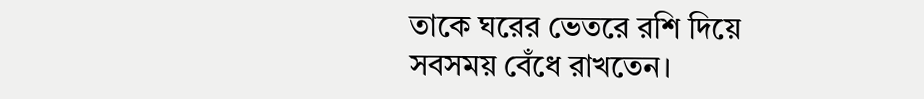তাকে ঘরের ভেতরে রশি দিয়ে সবসময় বেঁধে রাখতেন।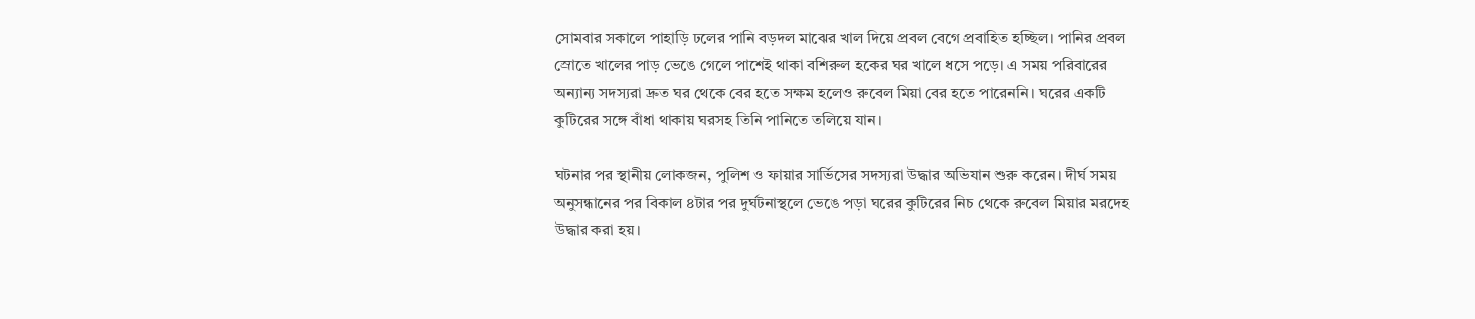সোমবার সকালে পাহাড়ি ঢলের পানি বড়দল মাঝের খাল দিয়ে প্রবল বেগে প্রবাহিত হচ্ছিল। পানির প্রবল স্রোতে খালের পাড় ভেঙে গেলে পাশেই থাকা বশিরুল হকের ঘর খালে ধসে পড়ে। এ সময় পরিবারের অন্যান্য সদস্যরা দ্রুত ঘর থেকে বের হতে সক্ষম হলেও রুবেল মিয়া বের হতে পারেননি। ঘরের একটি কুটিরের সঙ্গে বাঁধা থাকায় ঘরসহ তিনি পানিতে তলিয়ে যান।

ঘটনার পর স্থানীয় লোকজন, পুলিশ ও ফায়ার সার্ভিসের সদস্যরা উদ্ধার অভিযান শুরু করেন। দীর্ঘ সময় অনুসন্ধানের পর বিকাল ৪টার পর দুর্ঘটনাস্থলে ভেঙে পড়া ঘরের কুটিরের নিচ থেকে রুবেল মিয়ার মরদেহ উদ্ধার করা হয়।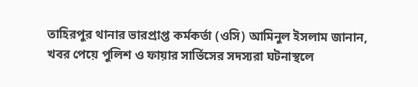তাহিরপুর থানার ভারপ্রাপ্ত কর্মকর্তা (ওসি) আমিনুল ইসলাম জানান, খবর পেয়ে পুলিশ ও ফায়ার সার্ভিসের সদস্যরা ঘটনাস্থলে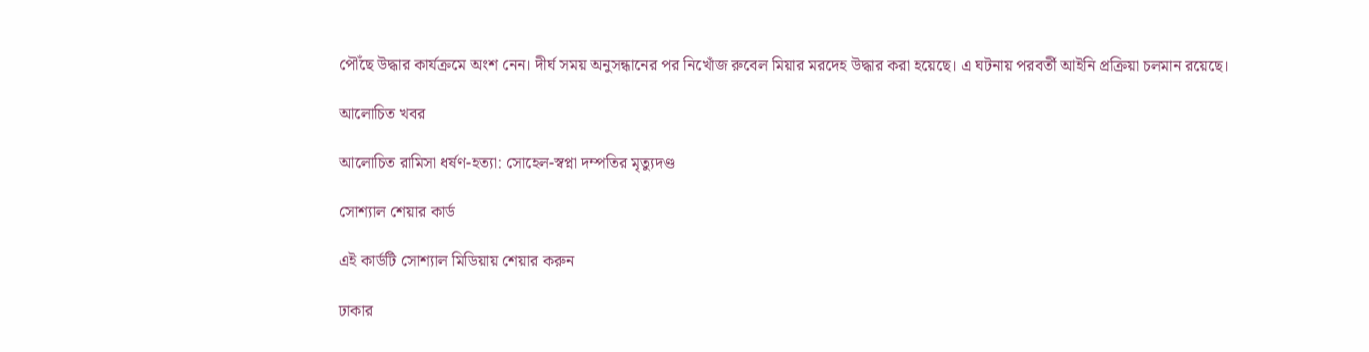পৌঁছে উদ্ধার কার্যক্রমে অংশ নেন। দীর্ঘ সময় অনুসন্ধানের পর নিখোঁজ রুবেল মিয়ার মরদেহ উদ্ধার করা হয়েছে। এ ঘটনায় পরবর্তী আইনি প্রক্রিয়া চলমান রয়েছে।

আলোচিত খবর

আলোচিত রামিসা ধর্ষণ-হত্যা: সোহেল-স্বপ্না দম্পতির মৃত্যুদণ্ড

সোশ্যাল শেয়ার কার্ড

এই কার্ডটি সোশ্যাল মিডিয়ায় শেয়ার করুন

ঢাকার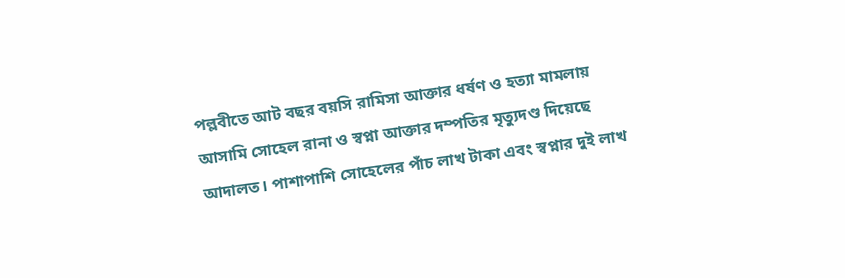পল্লবীতে আট বছর বয়সি রামিসা আক্তার ধর্ষণ ও হত্যা মামলায় আসামি সোহেল রানা ও স্বপ্না আক্তার দম্পতির মৃত্যুদণ্ড দিয়েছে আদালত। পাশাপাশি সোহেলের পাঁচ লাখ টাকা এবং স্বপ্নার দুই লাখ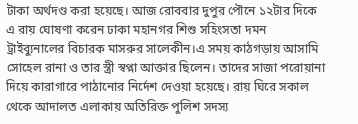টাকা অর্থদণ্ড করা হয়েছে। আজ রোববার দুপুর পৌনে ১২টার দিকে এ রায় ঘোষণা করেন ঢাকা মহানগর শিশু সহিংসতা দমন ট্রাইব্যুনালের বিচারক মাসরুর সালেকীন।এ সময় কাঠগড়ায় আসামি সোহেল রানা ও তার স্ত্রী স্বপ্না আক্তার ছিলেন। তাদের সাজা পরোয়ানা দিয়ে কারাগারে পাঠানোর নির্দেশ দেওয়া হয়েছে। রায় ঘিরে সকাল থেকে আদালত এলাকায় অতিরিক্ত পুলিশ সদস্য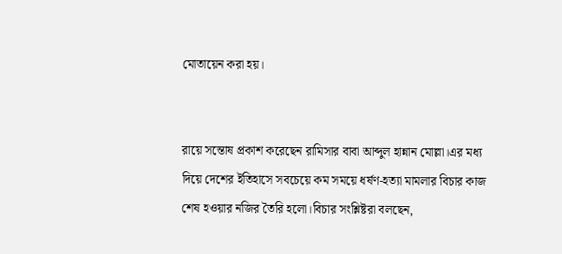মোতায়েন করা হয়।


রায়ে সন্তোষ প্রকাশ করেছেন রামিসার বাবা আব্দুল হান্নান মোল্লা।এর মধ্য দিয়ে দেশের ইতিহাসে সবচেয়ে কম সময়ে ধর্ষণ-হত্যা মামলার বিচার কাজ শেষ হওয়ার নজির তৈরি হলো।বিচার সংশ্লিষ্টরা বলছেন,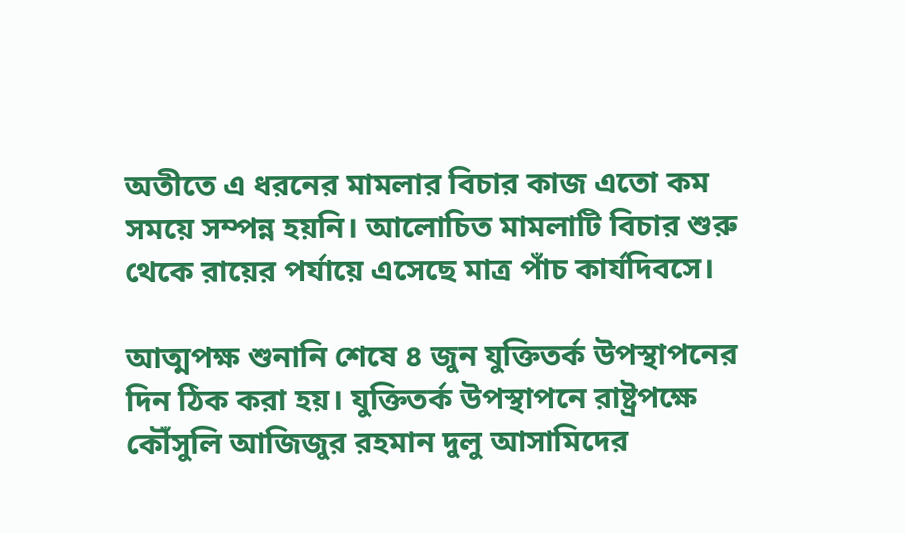অতীতে এ ধরনের মামলার বিচার কাজ এতো কম সময়ে সম্পন্ন হয়নি। আলোচিত মামলাটি বিচার শুরু থেকে রায়ের পর্যায়ে এসেছে মাত্র পাঁচ কার্যদিবসে।

আত্মপক্ষ শুনানি শেষে ৪ জুন যুক্তিতর্ক উপস্থাপনের দিন ঠিক করা হয়। যুক্তিতর্ক উপস্থাপনে রাষ্ট্রপক্ষে কৌঁসুলি আজিজুর রহমান দুলু আসামিদের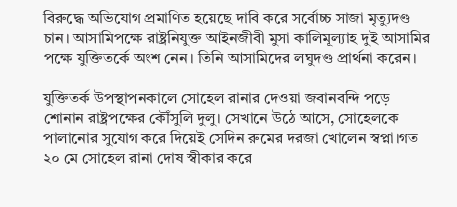বিরুদ্ধে অভিযোগ প্রমাণিত হয়েছে দাবি করে সর্বোচ্চ সাজা মৃত্যুদণ্ড চান। আসামিপক্ষে রাষ্ট্রনিযুক্ত আইনজীবী মুসা কালিমূল্যাহ দুই আসামির পক্ষে যুক্তিতর্কে অংশ নেন। তিনি আসামিদের লঘুদণ্ড প্রার্থনা করেন।

যুক্তিতর্ক উপস্থাপনকালে সোহেল রানার দেওয়া জবানবন্দি পড়ে শোনান রাষ্ট্রপক্ষের কৌঁসুলি দুলু। সেখানে উঠে আসে, সোহেলকে পালানোর সুযোগ করে দিয়েই সেদিন রুমের দরজা খোলেন স্বপ্না।গত ২০ মে সোহেল রানা দোষ স্বীকার করে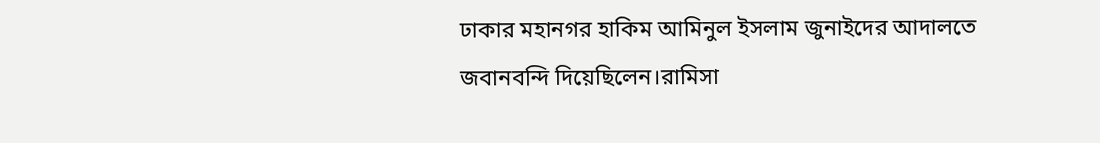ঢাকার মহানগর হাকিম আমিনুল ইসলাম জুনাইদের আদালতে জবানবন্দি দিয়েছিলেন।রামিসা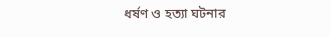ধর্ষণ ও হত্যা ঘটনার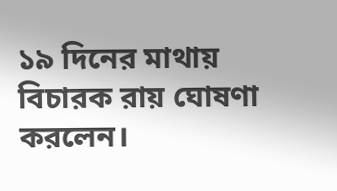১৯ দিনের মাথায় বিচারক রায় ঘোষণা করলেন।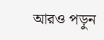আরও পড়ুন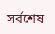সর্বশেষ